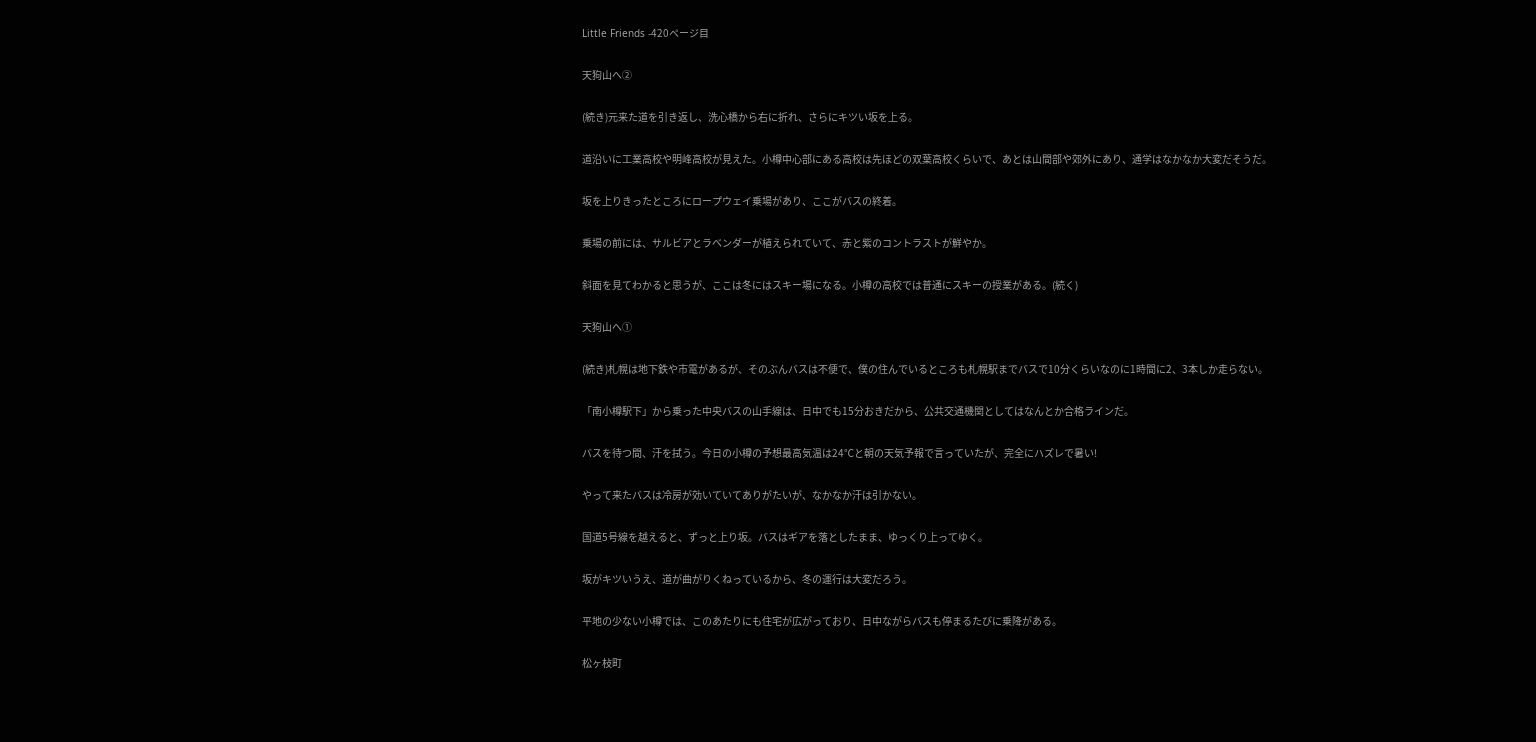Little Friends -420ページ目

天狗山へ②

(続き)元来た道を引き返し、洗心橋から右に折れ、さらにキツい坂を上る。

道沿いに工業高校や明峰高校が見えた。小樽中心部にある高校は先ほどの双葉高校くらいで、あとは山間部や郊外にあり、通学はなかなか大変だそうだ。

坂を上りきったところにロープウェイ乗場があり、ここがバスの終着。

乗場の前には、サルビアとラベンダーが植えられていて、赤と紫のコントラストが鮮やか。

斜面を見てわかると思うが、ここは冬にはスキー場になる。小樽の高校では普通にスキーの授業がある。(続く)

天狗山へ①

(続き)札幌は地下鉄や市電があるが、そのぶんバスは不便で、僕の住んでいるところも札幌駅までバスで10分くらいなのに1時間に2、3本しか走らない。

「南小樽駅下」から乗った中央バスの山手線は、日中でも15分おきだから、公共交通機関としてはなんとか合格ラインだ。

バスを待つ間、汗を拭う。今日の小樽の予想最高気温は24℃と朝の天気予報で言っていたが、完全にハズレで暑い!

やって来たバスは冷房が効いていてありがたいが、なかなか汗は引かない。

国道5号線を越えると、ずっと上り坂。バスはギアを落としたまま、ゆっくり上ってゆく。

坂がキツいうえ、道が曲がりくねっているから、冬の運行は大変だろう。

平地の少ない小樽では、このあたりにも住宅が広がっており、日中ながらバスも停まるたびに乗降がある。

松ヶ枝町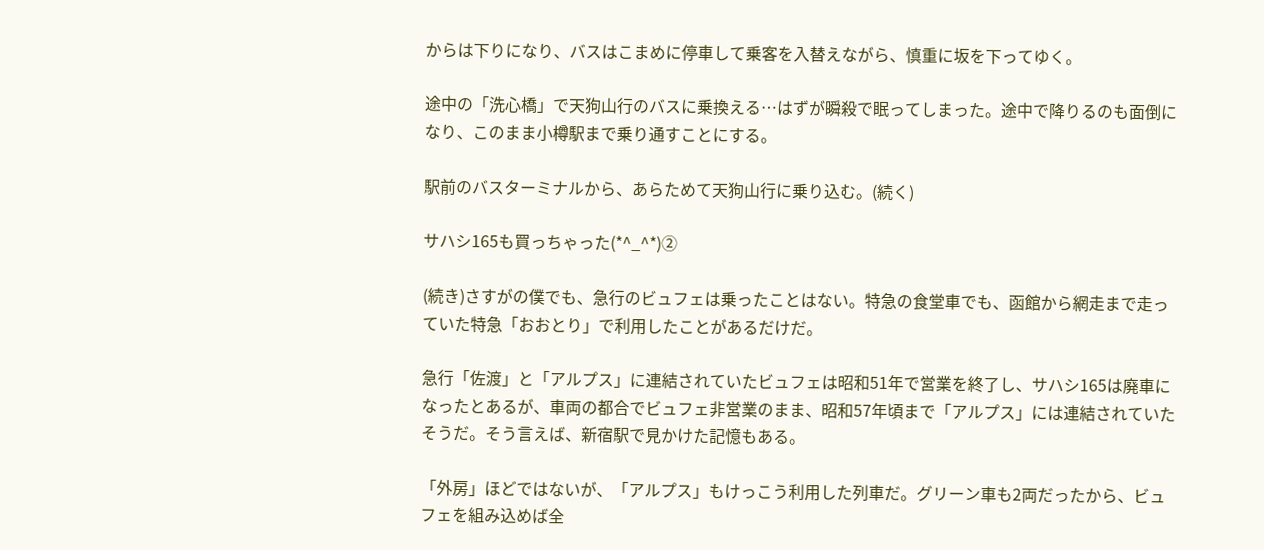からは下りになり、バスはこまめに停車して乗客を入替えながら、慎重に坂を下ってゆく。

途中の「洗心橋」で天狗山行のバスに乗換える…はずが瞬殺で眠ってしまった。途中で降りるのも面倒になり、このまま小樽駅まで乗り通すことにする。

駅前のバスターミナルから、あらためて天狗山行に乗り込む。(続く)

サハシ165も買っちゃった(*^_^*)②

(続き)さすがの僕でも、急行のビュフェは乗ったことはない。特急の食堂車でも、函館から網走まで走っていた特急「おおとり」で利用したことがあるだけだ。

急行「佐渡」と「アルプス」に連結されていたビュフェは昭和51年で営業を終了し、サハシ165は廃車になったとあるが、車両の都合でビュフェ非営業のまま、昭和57年頃まで「アルプス」には連結されていたそうだ。そう言えば、新宿駅で見かけた記憶もある。

「外房」ほどではないが、「アルプス」もけっこう利用した列車だ。グリーン車も2両だったから、ビュフェを組み込めば全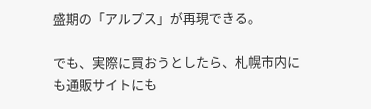盛期の「アルプス」が再現できる。

でも、実際に買おうとしたら、札幌市内にも通販サイトにも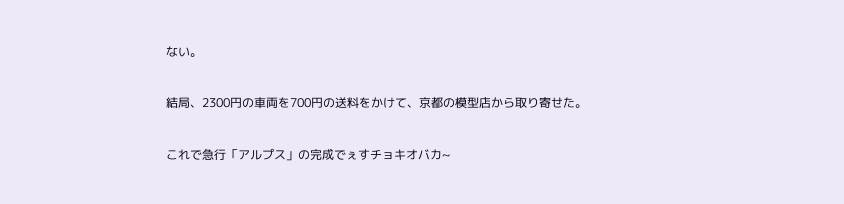ない。

結局、2300円の車両を700円の送料をかけて、京都の模型店から取り寄せた。

これで急行「アルプス」の完成でぇすチョキオバカ~